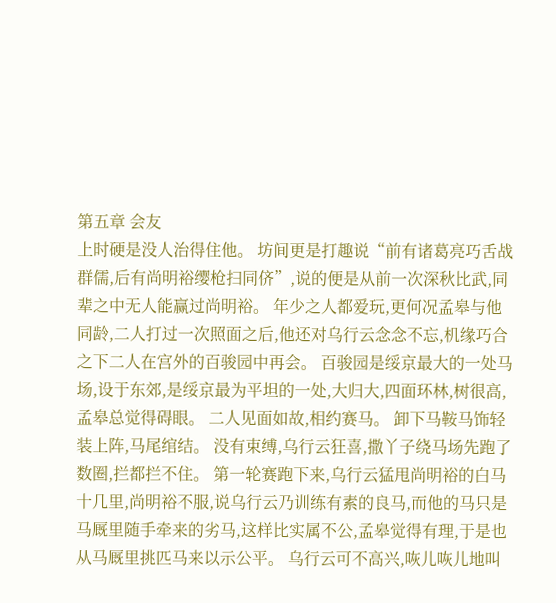第五章 会友
上时硬是没人治得住他。 坊间更是打趣说“前有诸葛亮巧舌战群儒,后有尚明裕缨枪扫同侪”,说的便是从前一次深秋比武,同辈之中无人能赢过尚明裕。 年少之人都爱玩,更何况孟皋与他同龄,二人打过一次照面之后,他还对乌行云念念不忘,机缘巧合之下二人在宫外的百骏园中再会。 百骏园是绥京最大的一处马场,设于东郊,是绥京最为平坦的一处,大归大,四面环林,树很高,孟皋总觉得碍眼。 二人见面如故,相约赛马。 卸下马鞍马饰轻装上阵,马尾绾结。 没有束缚,乌行云狂喜,撒丫子绕马场先跑了数圈,拦都拦不住。 第一轮赛跑下来,乌行云猛甩尚明裕的白马十几里,尚明裕不服,说乌行云乃训练有素的良马,而他的马只是马厩里随手牵来的劣马,这样比实属不公,孟皋觉得有理,于是也从马厩里挑匹马来以示公平。 乌行云可不高兴,咴儿咴儿地叫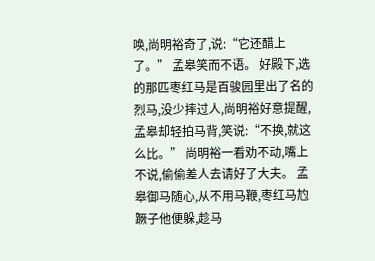唤,尚明裕奇了,说:“它还醋上了。” 孟皋笑而不语。 好殿下,选的那匹枣红马是百骏园里出了名的烈马,没少摔过人,尚明裕好意提醒,孟皋却轻拍马背,笑说:“不换,就这么比。” 尚明裕一看劝不动,嘴上不说,偷偷差人去请好了大夫。 孟皋御马随心,从不用马鞭,枣红马尥蹶子他便躲,趁马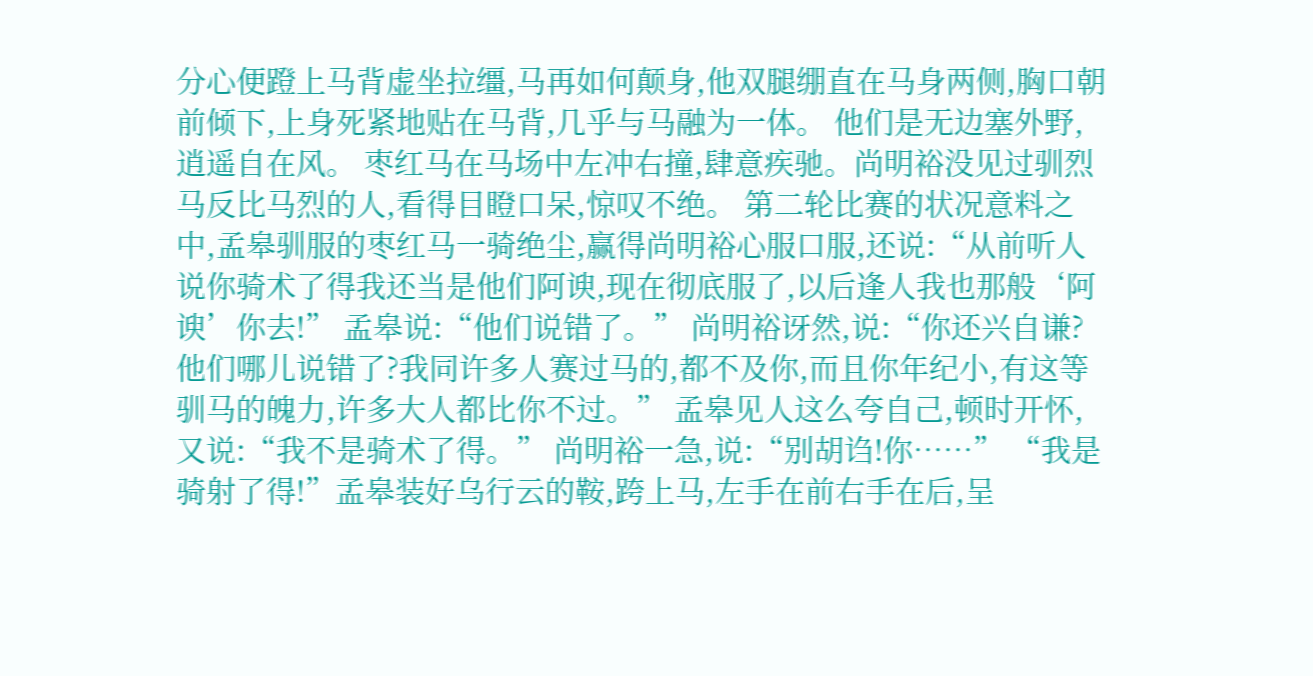分心便蹬上马背虚坐拉缰,马再如何颠身,他双腿绷直在马身两侧,胸口朝前倾下,上身死紧地贴在马背,几乎与马融为一体。 他们是无边塞外野,逍遥自在风。 枣红马在马场中左冲右撞,肆意疾驰。尚明裕没见过驯烈马反比马烈的人,看得目瞪口呆,惊叹不绝。 第二轮比赛的状况意料之中,孟皋驯服的枣红马一骑绝尘,赢得尚明裕心服口服,还说:“从前听人说你骑术了得我还当是他们阿谀,现在彻底服了,以后逢人我也那般‘阿谀’你去!” 孟皋说:“他们说错了。” 尚明裕讶然,说:“你还兴自谦?他们哪儿说错了?我同许多人赛过马的,都不及你,而且你年纪小,有这等驯马的魄力,许多大人都比你不过。” 孟皋见人这么夸自己,顿时开怀,又说:“我不是骑术了得。” 尚明裕一急,说:“别胡诌!你……” “我是骑射了得!”孟皋装好乌行云的鞍,跨上马,左手在前右手在后,呈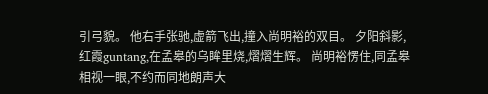引弓貌。 他右手张驰,虚箭飞出,撞入尚明裕的双目。 夕阳斜影,红霞guntang,在孟皋的乌眸里烧,熠熠生辉。 尚明裕愣住,同孟皋相视一眼,不约而同地朗声大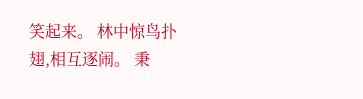笑起来。 林中惊鸟扑翅,相互逐闹。 秉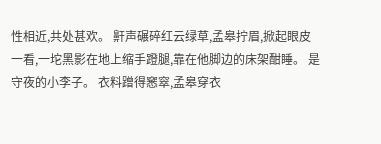性相近,共处甚欢。 鼾声碾碎红云绿草,孟皋拧眉,掀起眼皮一看,一坨黑影在地上缩手蹬腿,靠在他脚边的床架酣睡。 是守夜的小李子。 衣料蹭得窸窣,孟皋穿衣